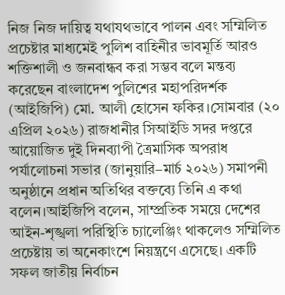নিজ নিজ দায়িত্ব যথাযথভাবে পালন এবং সম্মিলিত প্রচেষ্টার মাধ্যমেই পুলিশ বাহিনীর ভাবমূর্তি আরও শক্তিশালী ও জনবান্ধব করা সম্ভব বলে মন্তব্য করেছেন বাংলাদেশ পুলিশের মহাপরিদর্শক (আইজিপি) মো. আলী হোসেন ফকির।সোমবার (২০ এপ্রিল ২০২৬) রাজধানীর সিআইডি সদর দপ্তরে আয়োজিত দুই দিনব্যাপী ত্রৈমাসিক অপরাধ পর্যালোচনা সভার (জানুয়ারি–মার্চ ২০২৬) সমাপনী অনুষ্ঠানে প্রধান অতিথির বক্তব্যে তিনি এ কথা বলেন।আইজিপি বলেন, সাম্প্রতিক সময়ে দেশের আইন-শৃঙ্খলা পরিস্থিতি চ্যালেঞ্জিং থাকলেও সম্মিলিত প্রচেষ্টায় তা অনেকাংশে নিয়ন্ত্রণে এসেছে। একটি সফল জাতীয় নির্বাচন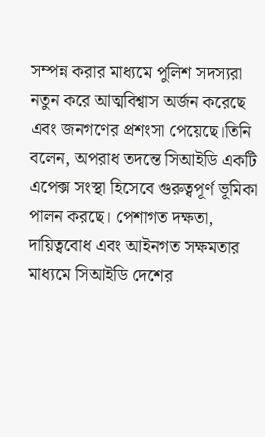সম্পন্ন করার মাধ্যমে পুলিশ সদস্যরা নতুন করে আত্মবিশ্বাস অর্জন করেছে এবং জনগণের প্রশংসা পেয়েছে।তিনি বলেন, অপরাধ তদন্তে সিআইডি একটি এপেক্স সংস্থা হিসেবে গুরুত্বপূর্ণ ভূমিকা পালন করছে। পেশাগত দক্ষতা, দায়িত্ববোধ এবং আইনগত সক্ষমতার মাধ্যমে সিআইডি দেশের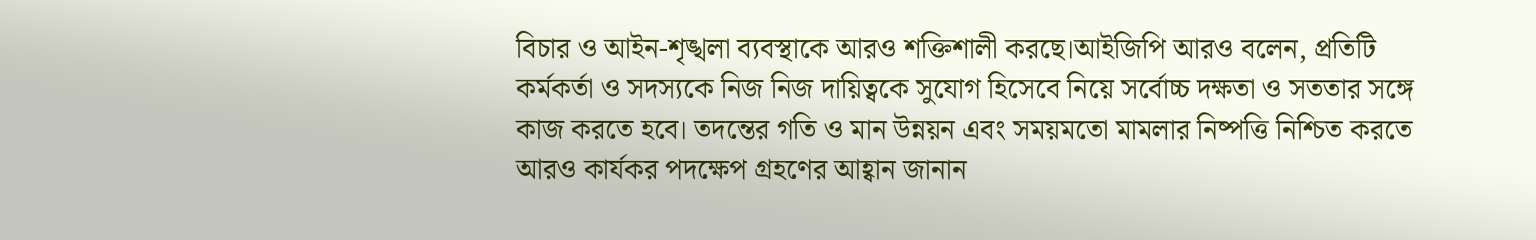বিচার ও আইন-শৃঙ্খলা ব্যবস্থাকে আরও শক্তিশালী করছে।আইজিপি আরও বলেন, প্রতিটি কর্মকর্তা ও সদস্যকে নিজ নিজ দায়িত্বকে সুযোগ হিসেবে নিয়ে সর্বোচ্চ দক্ষতা ও সততার সঙ্গে কাজ করতে হবে। তদন্তের গতি ও মান উন্নয়ন এবং সময়মতো মামলার নিষ্পত্তি নিশ্চিত করতে আরও কার্যকর পদক্ষেপ গ্রহণের আহ্বান জানান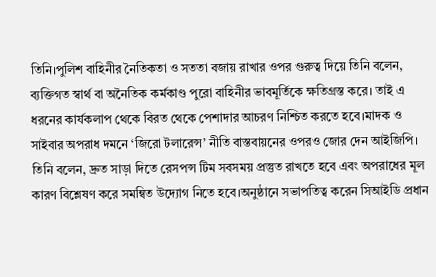তিনি।পুলিশ বাহিনীর নৈতিকতা ও সততা বজায় রাখার ওপর গুরুত্ব দিয়ে তিনি বলেন, ব্যক্তিগত স্বার্থ বা অনৈতিক কর্মকাণ্ড পুরো বাহিনীর ভাবমূর্তিকে ক্ষতিগ্রস্ত করে। তাই এ ধরনের কার্যকলাপ থেকে বিরত থেকে পেশাদার আচরণ নিশ্চিত করতে হবে।মাদক ও সাইবার অপরাধ দমনে ‘জিরো টলারেন্স’ নীতি বাস্তবায়নের ওপরও জোর দেন আইজিপি। তিনি বলেন, দ্রুত সাড়া দিতে রেসপন্স টিম সবসময় প্রস্তুত রাখতে হবে এবং অপরাধের মূল কারণ বিশ্লেষণ করে সমন্বিত উদ্যোগ নিতে হবে।অনুষ্ঠানে সভাপতিত্ব করেন সিআইডি প্রধান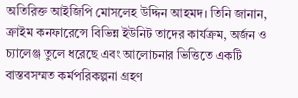অতিরিক্ত আইজিপি মোসলেহ উদ্দিন আহমদ। তিনি জানান, ক্রাইম কনফারেন্সে বিভিন্ন ইউনিট তাদের কার্যক্রম, অর্জন ও চ্যালেঞ্জ তুলে ধরেছে এবং আলোচনার ভিত্তিতে একটি বাস্তবসম্মত কর্মপরিকল্পনা গ্রহণ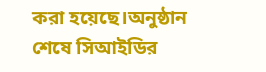করা হয়েছে।অনুষ্ঠান শেষে সিআইডির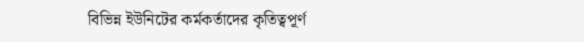বিভিন্ন ইউনিটের কর্মকর্তাদের কৃতিত্বপূর্ণ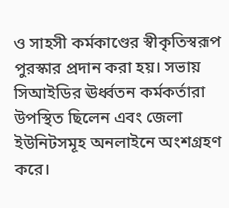ও সাহসী কর্মকাণ্ডের স্বীকৃতিস্বরূপ পুরস্কার প্রদান করা হয়। সভায় সিআইডির ঊর্ধ্বতন কর্মকর্তারা উপস্থিত ছিলেন এবং জেলা ইউনিটসমূহ অনলাইনে অংশগ্রহণ করে।